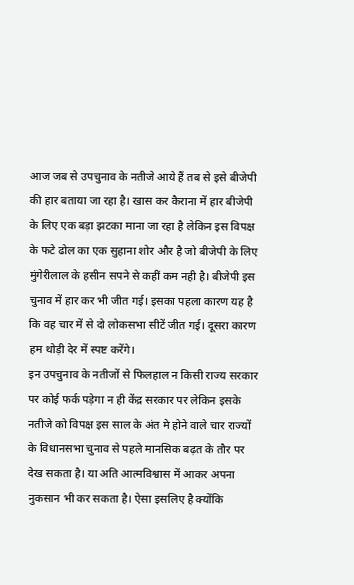आज जब से उपचुनाव के नतीजे आये हैं तब से इसे बीजेपी की हार बताया जा रहा है। खास कर कैराना में हार बीजेपी के लिए एक बड़ा झटका माना जा रहा है लेकिन इस विपक्ष के फटे ढोल का एक सुहाना शोर और है जो बीजेपी के लिए मुंगेरीलाल के हसीन सपने से कहीं कम नही है। बीजेपी इस चुनाव में हार कर भी जीत गई। इसका पहला कारण यह है कि वह चार में से दो लोकसभा सीटें जीत गई। दूसरा कारण हम थोड़ी देर में स्पष्ट करेंगे।
इन उपचुनाव के नतीजों से फिलहाल न किसी राज्य सरकार पर कोई फर्क पड़ेगा न ही केंद्र सरकार पर लेकिन इसके नतीजे को विपक्ष इस साल के अंत मे होने वाले चार राज्यों के विधानसभा चुनाव से पहले मानसिक बढ़त के तौर पर देख सकता है। या अति आत्मविश्वास में आकर अपना नुकसान भी कर सकता है। ऐसा इसलिए है क्योंकि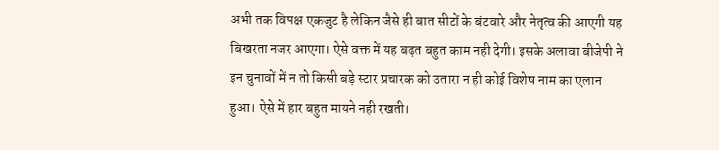अभी तक विपक्ष एकजुट है लेकिन जैसे ही बात सीटों के बंटवारे और नेतृत्व की आएगी यह बिखरता नजर आएगा। ऐसे वक्त में यह बढ़त बहुत काम नही देगी। इसके अलावा बीजेपी ने इन चुनावों में न तो किसी बड़े स्टार प्रचारक को उतारा न ही कोई विशेष नाम का एलान हुआ। ऐसे में हार बहुत मायने नही रखती।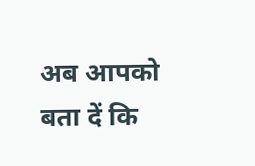अब आपको बता दें कि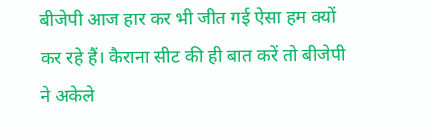बीजेपी आज हार कर भी जीत गई ऐसा हम क्यों कर रहे हैं। कैराना सीट की ही बात करें तो बीजेपी ने अकेले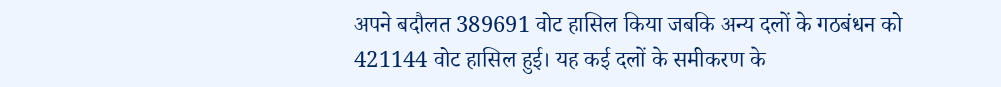अपने बदौलत 389691 वोट हासिल किया जबकि अन्य दलों के गठबंधन को 421144 वोट हासिल हुई। यह कई दलों के समीकरण के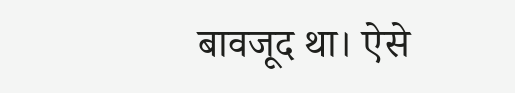बावजूद था। ऐसे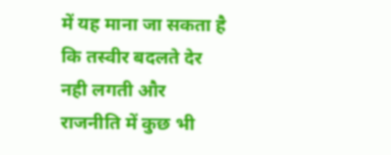में यह माना जा सकता है कि तस्वीर बदलते देर नही लगती और राजनीति में कुछ भी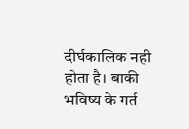दीर्घकालिक नही होता है। बाकी भविष्य के गर्त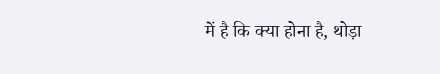में है कि क्या होना है, थोड़ा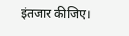इंतजार कीजिए।